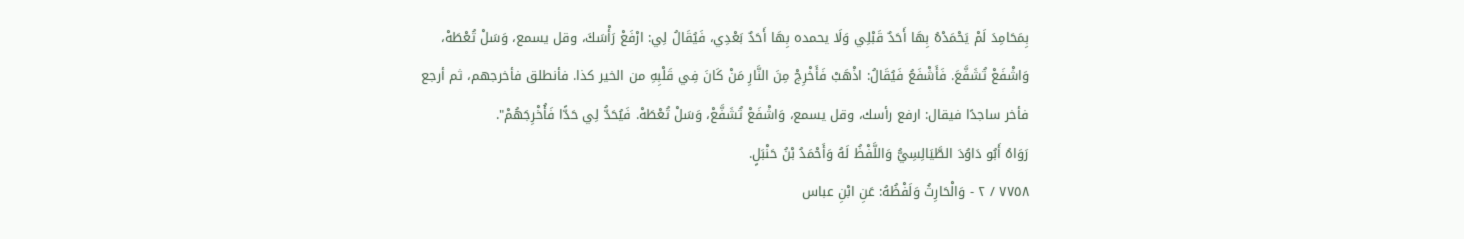بِمَحَامِدَ لَمْ يَحْمَدْهُ بِهَا أَحَدٌ قَبْلِي وَلَا يحمده بِهَا أَحَدٌ بَعْدِي، فَيُقَالُ لِي: ارْفَعْ رَأْسَكَ، وقل يسمع، وَسَلْ تُعْطَهْ، وَاشْفَعْ تُشَفَّعَ. فَأَشْفَعُ فَيُقَالُ: اذْهَبْ فَأَخْرِجْ مِنَ النَّارِ مَنْ كَانَ فِي قَلْبِهِ من الخير كذا. فأنطلق فأخرجهم، ثم أرجع فأخر ساجدًا فيقال: ارفع رأسك، وقل يسمع، وَاشْفَعْ تُشَفَّعْ، وَسَلْ تُعْطَهْ. فَيُحَدُّ لِي حَدًّا فَأُخْرِجَهُمْ".
رَوَاهُ أَبُو دَاوُدَ الطَّيَالِسِيُّ وَاللَّفْظُ لَهُ وَأَحْمَدُ بْنُ حَنْبَلٍ.
٧٧٥٨ / ٢ - وَالْحَارِثُ وَلَفْظُهُ: عَنِ ابْنِ عباس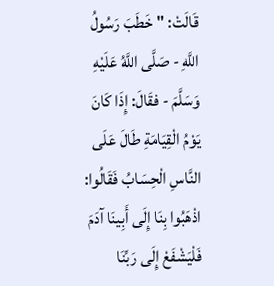قَالَتْ: "خَطَبَ رَسُولُ اللَّهِ - صَلَّى اللَّهُ عَلَيْهِ وَسَلَّمَ - فقَالَ: إِذَا كَانَ يَوْمُ الْقِيَامَةِ طَالَ عَلَى النَّاسِ الْحِسَابُ فَقَالُوا: اذْهَبُوا بِنَا إِلَى أَبِينَا آدَمَ فَلْيَشْفَعْ إِلَى رَبِّنَا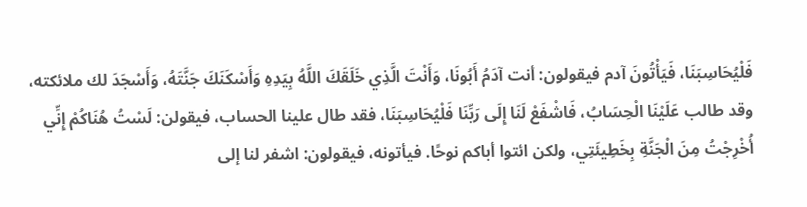فَلْيُحَاسِبَنَا، فَيَأْتُونَ آدم فيقولون: أنت آدَمُ أَبُونَا، وَأَنْتَ الَّذِي خَلَقَكَ اللَّهُ بِيَدِهِ وَأَسْكَنَكَ جَنَّتَهُ، وَأَسْجَدَ لك ملائكته، وقد طالب عَلَيْنَا الْحِسَابُ، فَاشْفَعْ لَنَا إِلَى رَبِّنَا فَلْيُحَاسِبَنَا، فقد طال علينا الحساب، فيقولن: لَسْتُ هُنَاكُمْ إِنِّي أُخْرِجْتُ مِنَ الْجَنَّةِ بِخَطِيئَتِي، ولكن ائتوا أباكم نوحًا. فيأتونه، فيقولون: اشفر لنا إلى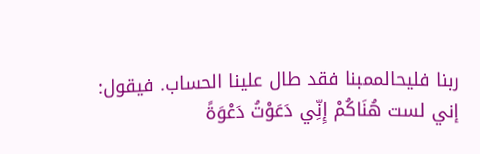ربنا فليحالممبنا فقد طال علينا الحساب. فيقول: إني لست هُنَاكُمْ إِنِّي دَعَوْتُ دَعْوَةً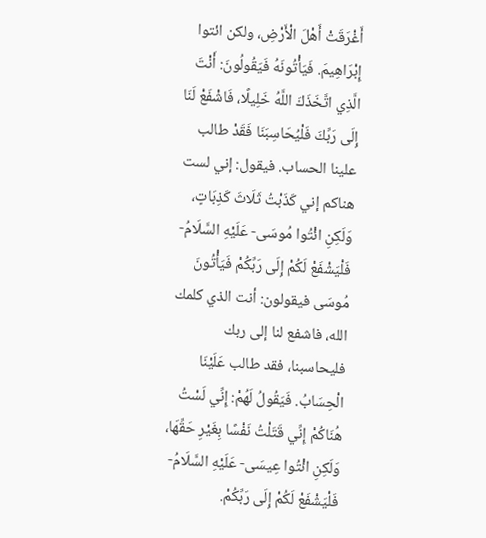أَغْرَقَتْ أَهْلَ الْأَرْضِ، ولكن ائتوا إِبْرَاهِيمَ. فَيَأْتُونَهُ فَيَقُولُونَ: أَنْتَ الَّذِي اتَّخَذَكَ اللَّهُ خَلِيلًا، فَاشْفَعْ لَنَا إِلَى رَبِّكَ فَلْيُحَاسِبَنَا فَقَدْ طالب علينا الحساب. فيقول: إني لست هناكم إني كَذَبْتُ ثَلَاثَ كَذِبَاتٍ، وَلَكِنِ ائْتُوا مُوسَى- عَلَيْهِ السَّلَامُ- فَلْيَشْفَعْ لَكُمْ إِلَى رَبِّكُمْ فَيَأْتُونَ مُوسَى فيقولون: أنت الذي كلمك الله، فاشفع لنا إلى ربك فليحاسبنا، فقد طالب عَلَيْنَا الْحِسَابُ. فَيَقُولُ لَهُمْ: إِنِّي لَسْتُ هُنَاكُمْ إِنِّي قَتَلْتُ نَفْسًا بِغَيْرِ حَقِّهَا، وَلَكِنِ ائْتُوا عِيسَى- عَلَيْهِ السَّلَامُ- فَلْيَشْفَعْ لَكُمْ إِلَى رَبِّكُمْ.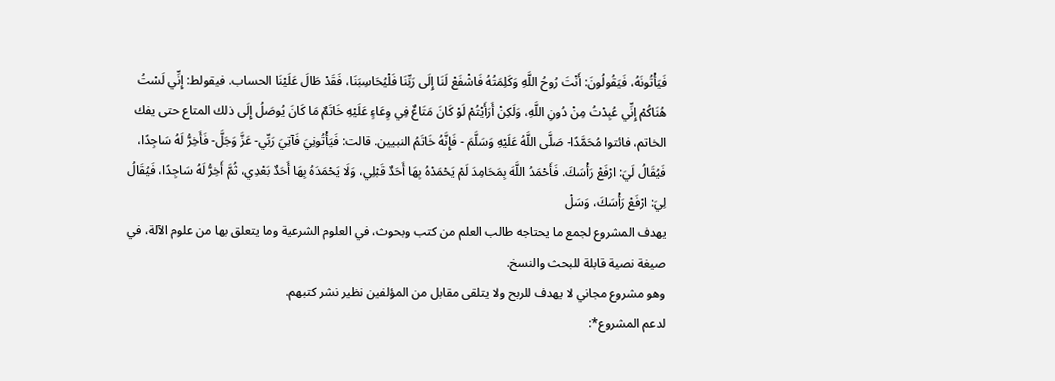فَيَأْتُونَهُ، فَيَقُولُونَ: أَنْتَ رُوحُ اللَّهِ وَكَلِمَتُهُ فَاشْفَعْ لَنَا إِلَى رَبِّنَا فَلْيُحَاسِبَنَا، فَقَدْ طَالَ عَلَيْنَا الحساب. فيقولط: إِنِّي لَسْتُ هُنَاكُمْ إِنِّي عُبِدْتُ مِنْ دُونِ اللَّهِ، وَلَكِنْ أَرَأَيْتُمْ لَوْ كَانَ مَتَاعٌ فِي وِعَاءٍ عَلَيْهِ خَاتَمٌ مَا كَانَ يُوصَلُ إِلَى ذلك المتاع حتى يفك الخاتم، فائتوا مُحَمَّدًا- صَلَّى اللَّهُ عَلَيْهِ وَسَلَّمَ - فَإِنَّهُ خَاتَمُ النبيين. قالت: فَيَأْتُونِيَ فَآتِيَ رَبِّي- عَزَّ وَجَلَّ- فَأَخِرُّ لَهُ سَاجِدًا، فَيُقَالُ لَيَ: ارْفَعْ رَأْسَكَ. فَأَحْمَدُ اللَّهَ بِمَحَامِدَ لَمْ يَحْمَدْهُ بِهَا أَحَدٌ قَبْلِي، وَلَا يَحْمَدَهُ بِهَا أَحَدٌ بَعْدِي، ثُمَّ أَخِرُّ لَهُ سَاجِدًا، فَيُقَالُ لِيَ: ارْفَعْ رَأْسَكَ، وَسَلْ
يهدف المشروع لجمع ما يحتاجه طالب العلم من كتب وبحوث، في العلوم الشرعية وما يتعلق بها من علوم الآلة، في صيغة نصية قابلة للبحث والنسخ.
وهو مشروع مجاني لا يهدف للربح ولا يتلقى مقابل من المؤلفين نظير نشر كتبهم.
لدعم المشروع*: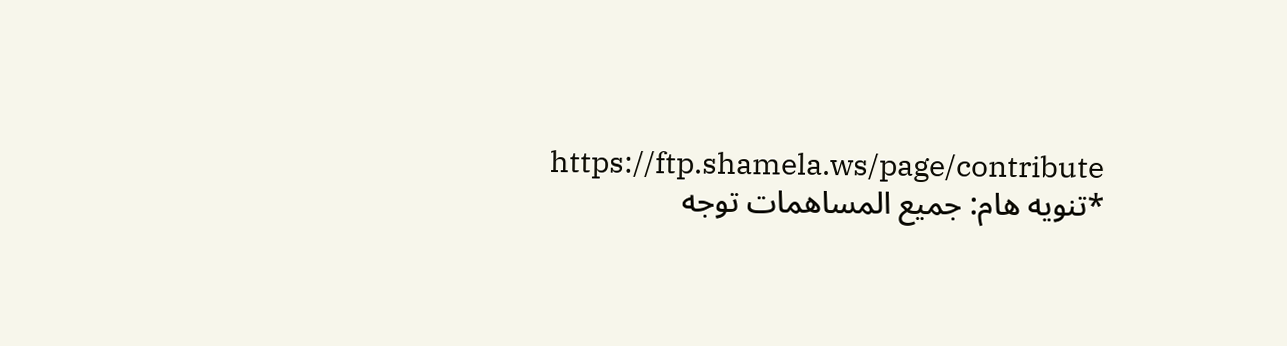https://ftp.shamela.ws/page/contribute
*تنويه هام: جميع المساهمات توجه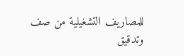للمصاريف التشغيلية من صف وتدقيق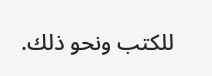للكتب ونحو ذلك.